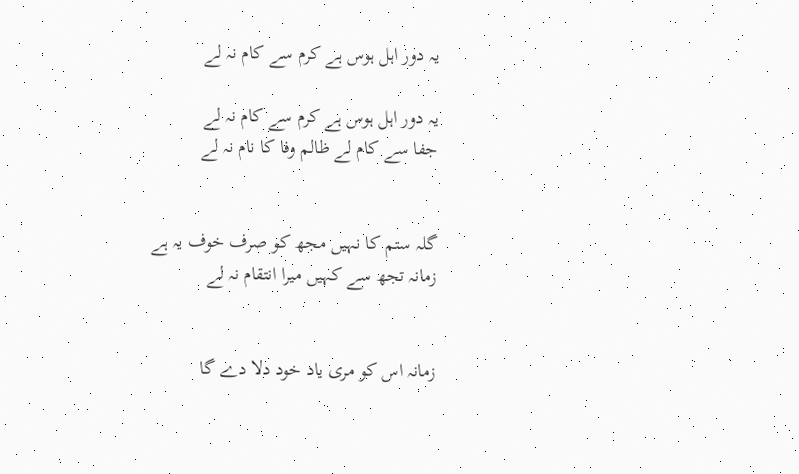یہ دور اہل ہوس ہے کرم سے کام نہ لے

یہ دور اہل ہوس ہے کرم سے کام نہ لے
جفا سے کام لے ظالم وفا کا نام نہ لے


گلہ ستم کا نہیں مجھ کو صرف خوف یہ ہے
زمانہ تجھ سے کہیں میرا انتقام نہ لے


زمانہ اس کو مری یاد خود دلا دے گا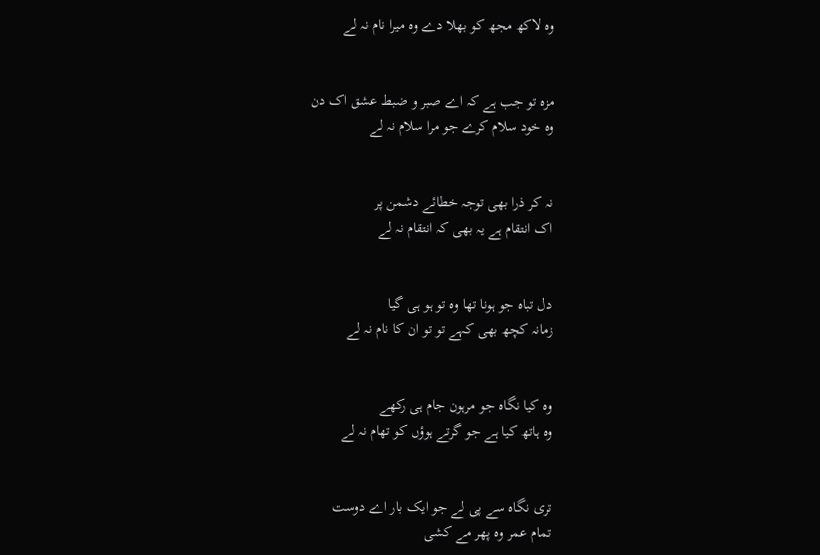وہ لاکھ مجھ کو بھلا دے وہ میرا نام نہ لے


مزہ تو جب ہے کہ اے صبر و ضبط عشق اک دن
وہ خود سلام کرے جو مرا سلام نہ لے


نہ کر ذرا بھی توجہ خطائے دشمن پر
اک انتقام ہے یہ بھی کہ انتقام نہ لے


دل تباہ جو ہونا تھا وہ تو ہو ہی گیا
زمانہ کچھ بھی کہے تو تو ان کا نام نہ لے


وہ کیا نگاہ جو مرہون جام ہی رکھے
وہ ہاتھ کیا ہے جو گرتے ہوؤں کو تھام نہ لے


تری نگاہ سے پی لے جو ایک بار اے دوست
تمام عمر وہ پھر مے کشی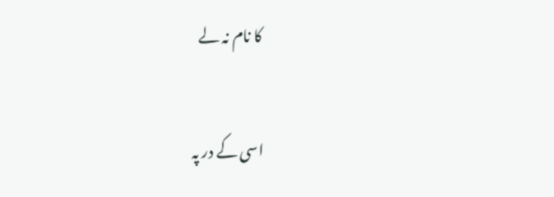کا نام نہ لے


اسی کے در پہ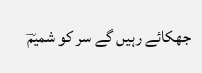جھکائے رہیں گے سر کو شمیمؔ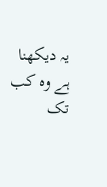یہ دیکھنا ہے وہ کب تک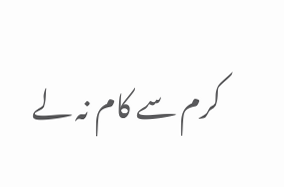کرم سے کام نہ لے